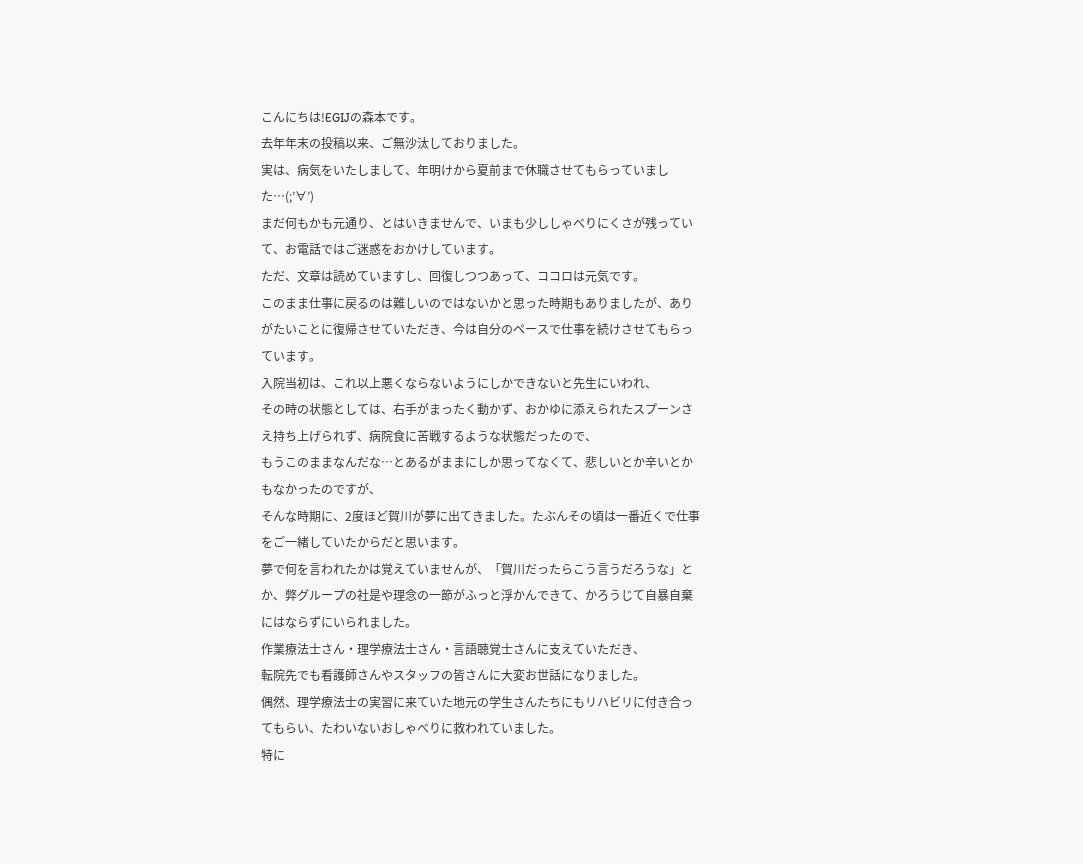こんにちは!EGIJの森本です。
去年年末の投稿以来、ご無沙汰しておりました。
実は、病気をいたしまして、年明けから夏前まで休職させてもらっていました…(;’∀’)
まだ何もかも元通り、とはいきませんで、いまも少ししゃべりにくさが残っていて、お電話ではご迷惑をおかけしています。
ただ、文章は読めていますし、回復しつつあって、ココロは元気です。
このまま仕事に戻るのは難しいのではないかと思った時期もありましたが、ありがたいことに復帰させていただき、今は自分のペースで仕事を続けさせてもらっています。
入院当初は、これ以上悪くならないようにしかできないと先生にいわれ、
その時の状態としては、右手がまったく動かず、おかゆに添えられたスプーンさえ持ち上げられず、病院食に苦戦するような状態だったので、
もうこのままなんだな…とあるがままにしか思ってなくて、悲しいとか辛いとかもなかったのですが、
そんな時期に、2度ほど賀川が夢に出てきました。たぶんその頃は一番近くで仕事をご一緒していたからだと思います。
夢で何を言われたかは覚えていませんが、「賀川だったらこう言うだろうな」とか、弊グループの社是や理念の一節がふっと浮かんできて、かろうじて自暴自棄にはならずにいられました。
作業療法士さん・理学療法士さん・言語聴覚士さんに支えていただき、
転院先でも看護師さんやスタッフの皆さんに大変お世話になりました。
偶然、理学療法士の実習に来ていた地元の学生さんたちにもリハビリに付き合ってもらい、たわいないおしゃべりに救われていました。
特に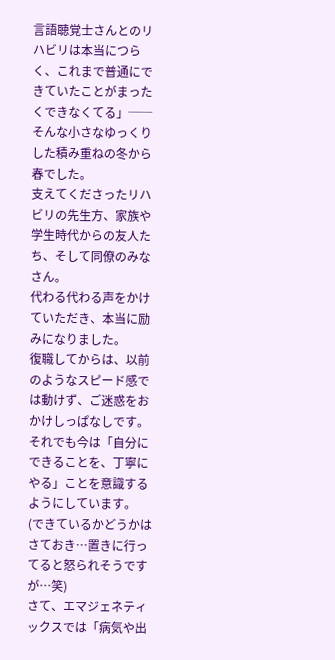言語聴覚士さんとのリハビリは本当につらく、これまで普通にできていたことがまったくできなくてる」──そんな小さなゆっくりした積み重ねの冬から春でした。
支えてくださったリハビリの先生方、家族や学生時代からの友人たち、そして同僚のみなさん。
代わる代わる声をかけていただき、本当に励みになりました。
復職してからは、以前のようなスピード感では動けず、ご迷惑をおかけしっぱなしです。
それでも今は「自分にできることを、丁寧にやる」ことを意識するようにしています。
(できているかどうかはさておき…置きに行ってると怒られそうですが…笑)
さて、エマジェネティックスでは「病気や出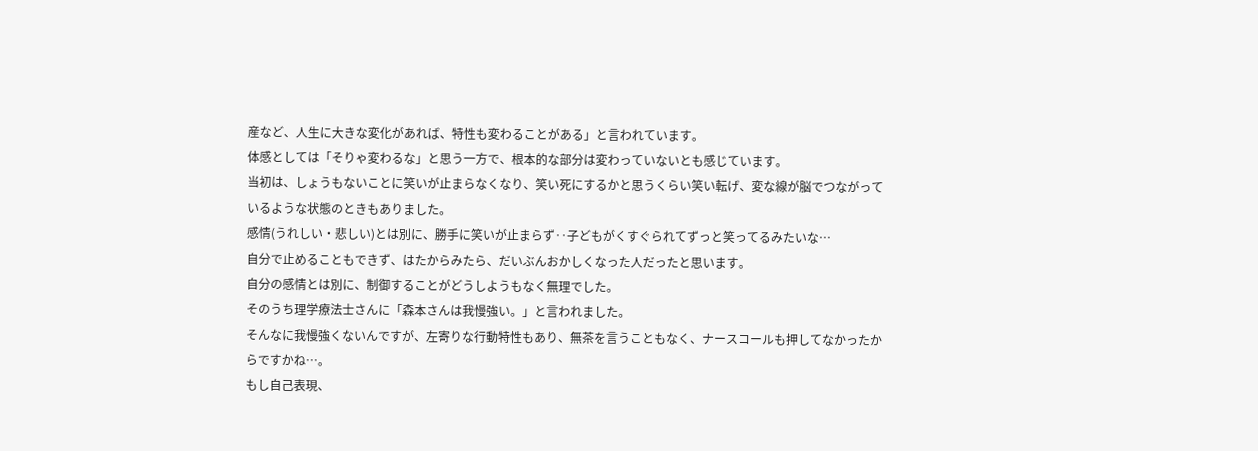産など、人生に大きな変化があれば、特性も変わることがある」と言われています。
体感としては「そりゃ変わるな」と思う一方で、根本的な部分は変わっていないとも感じています。
当初は、しょうもないことに笑いが止まらなくなり、笑い死にするかと思うくらい笑い転げ、変な線が脳でつながっているような状態のときもありました。
感情(うれしい・悲しい)とは別に、勝手に笑いが止まらず‥子どもがくすぐられてずっと笑ってるみたいな…
自分で止めることもできず、はたからみたら、だいぶんおかしくなった人だったと思います。
自分の感情とは別に、制御することがどうしようもなく無理でした。
そのうち理学療法士さんに「森本さんは我慢強い。」と言われました。
そんなに我慢強くないんですが、左寄りな行動特性もあり、無茶を言うこともなく、ナースコールも押してなかったからですかね…。
もし自己表現、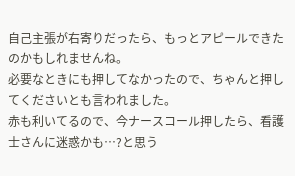自己主張が右寄りだったら、もっとアピールできたのかもしれませんね。
必要なときにも押してなかったので、ちゃんと押してくださいとも言われました。
赤も利いてるので、今ナースコール押したら、看護士さんに迷惑かも…?と思う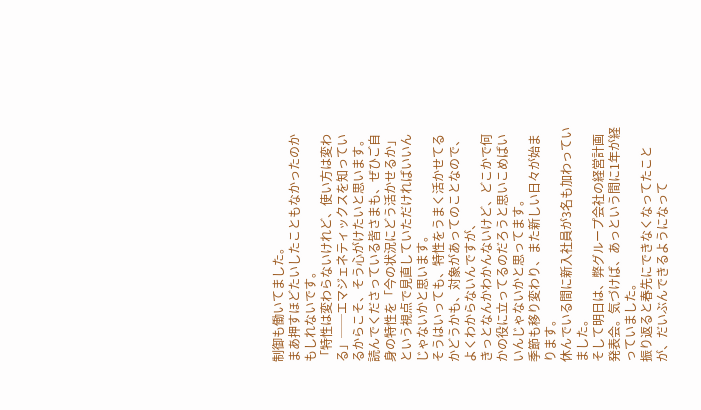制御も働いてました。
まあ押すほどたいしたこともなかったのかもしれないです。
「特性は変わらないけれど、使い方は変わる」──エマジェネティックスを知っているからこそ、そう心がけたいと思います。
読んでくださっている皆さまも、ぜひご自身の特性を「今の状況にどう活かせるか」という視点で見直していただければいいんじゃないかと思います。
そうはいっても、特性をうまく活かせてるかどうかも、対象があってのことなので、よくわからないんですが、
きっとなんかわかんないけど、どこかで何かの役に立ってるのだろうと思いこめばいいんじゃないかと思ってます。
季節も移り変わり、また新しい日々が始まります。
休んでいる間に新入社員が3名も加わっていました。
そして明日は、弊グループ会社の経営計画発表会。気づけば、あっという間に1年が経っていました。
振り返ると春先にできなくなってたことが、だいぶんできるようになって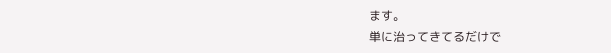ます。
単に治ってきてるだけで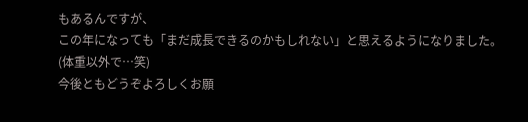もあるんですが、
この年になっても「まだ成長できるのかもしれない」と思えるようになりました。(体重以外で…笑)
今後ともどうぞよろしくお願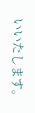いいたします。